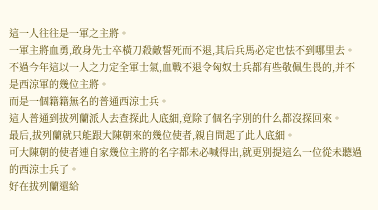這一人往往是一軍之主將。
一軍主將血勇,敢身先士卒橫刀殺敵誓死而不退,其后兵馬必定也怯不到哪里去。
不過今年這以一人之力定全軍士氣,血戰不退令匈奴士兵都有些敬佩生畏的,并不是西涼軍的幾位主將。
而是一個籍籍無名的普通西涼士兵。
這人普通到拔列蘭派人去查探此人底細,竟除了個名字別的什么都沒探回來。
最后,拔列蘭就只能跟大陳朝來的幾位使者,親自問起了此人底細。
可大陳朝的使者連自家幾位主將的名字都未必喊得出,就更別提這么一位從未聽過的西涼士兵了。
好在拔列蘭還給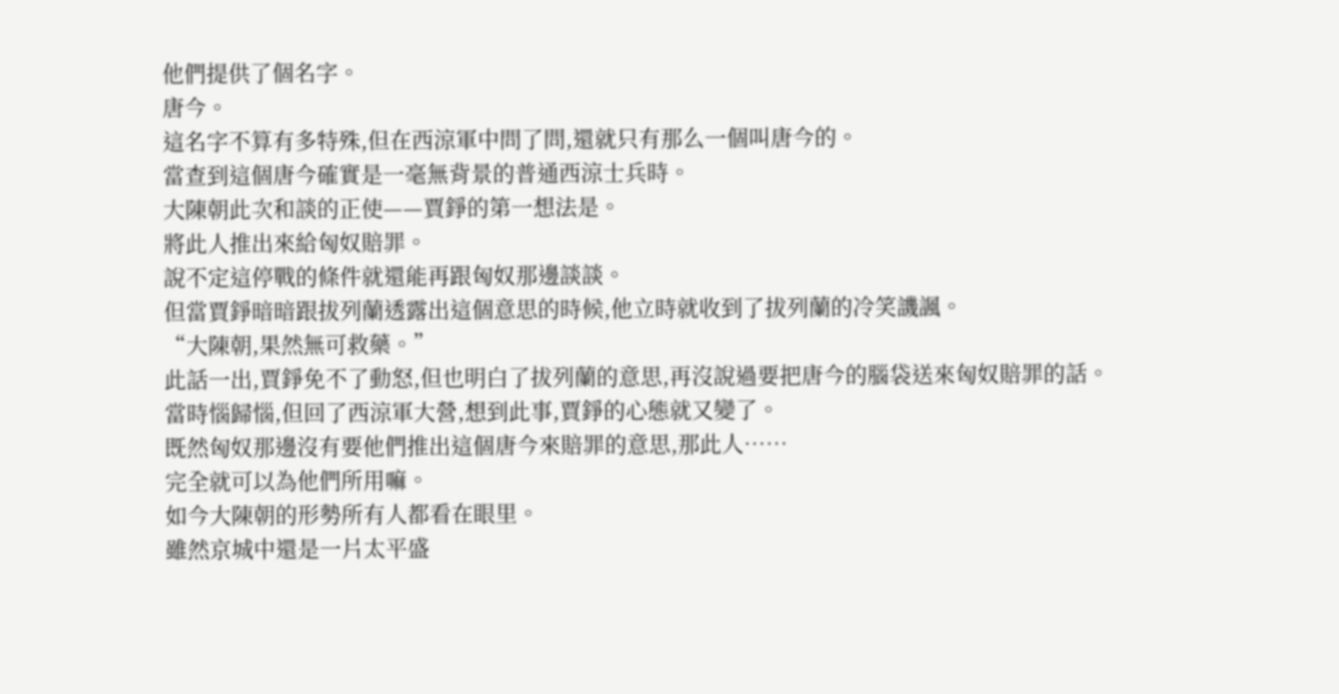他們提供了個名字。
唐今。
這名字不算有多特殊,但在西涼軍中問了問,還就只有那么一個叫唐今的。
當查到這個唐今確實是一毫無背景的普通西涼士兵時。
大陳朝此次和談的正使——賈錚的第一想法是。
將此人推出來給匈奴賠罪。
說不定這停戰的條件就還能再跟匈奴那邊談談。
但當賈錚暗暗跟拔列蘭透露出這個意思的時候,他立時就收到了拔列蘭的冷笑譏諷。
“大陳朝,果然無可救藥。”
此話一出,賈錚免不了動怒,但也明白了拔列蘭的意思,再沒說過要把唐今的腦袋送來匈奴賠罪的話。
當時惱歸惱,但回了西涼軍大營,想到此事,賈錚的心態就又變了。
既然匈奴那邊沒有要他們推出這個唐今來賠罪的意思,那此人……
完全就可以為他們所用嘛。
如今大陳朝的形勢所有人都看在眼里。
雖然京城中還是一片太平盛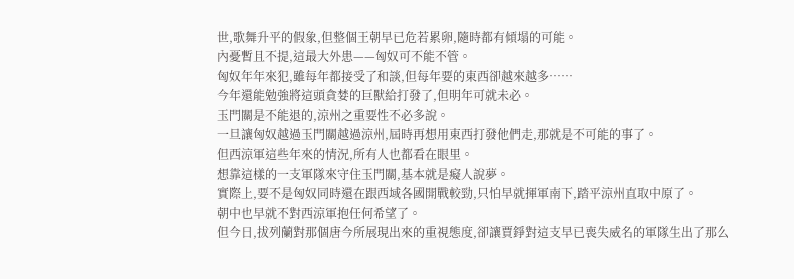世,歌舞升平的假象,但整個王朝早已危若累卵,隨時都有傾塌的可能。
內憂暫且不提,這最大外患——匈奴可不能不管。
匈奴年年來犯,雖每年都接受了和談,但每年要的東西卻越來越多……
今年還能勉強將這頭貪婪的巨獸給打發了,但明年可就未必。
玉門關是不能退的,涼州之重要性不必多說。
一旦讓匈奴越過玉門關越過涼州,屆時再想用東西打發他們走,那就是不可能的事了。
但西涼軍這些年來的情況,所有人也都看在眼里。
想靠這樣的一支軍隊來守住玉門關,基本就是癡人說夢。
實際上,要不是匈奴同時還在跟西域各國開戰較勁,只怕早就揮軍南下,踏平涼州直取中原了。
朝中也早就不對西涼軍抱任何希望了。
但今日,拔列蘭對那個唐今所展現出來的重視態度,卻讓賈錚對這支早已喪失威名的軍隊生出了那么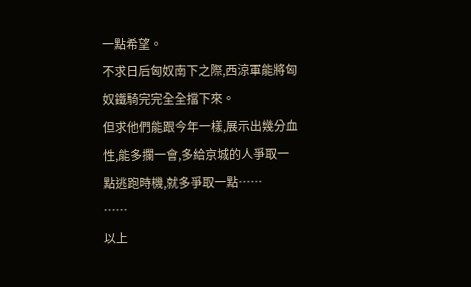一點希望。
不求日后匈奴南下之際,西涼軍能將匈奴鐵騎完完全全擋下來。
但求他們能跟今年一樣,展示出幾分血性,能多攔一會,多給京城的人爭取一點逃跑時機,就多爭取一點……
……
以上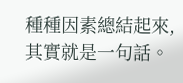種種因素總結起來,其實就是一句話。